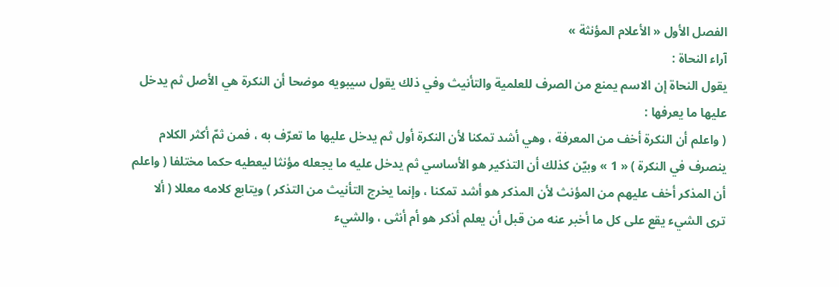الفصل الأول « الأعلام المؤنثة »
آراء النحاة :
يقول النحاة إن الاسم يمنع من الصرف للعلمية والتأنيث وفي ذلك يقول سيبويه موضحا أن النكرة هي الأصل ثم يدخل عليها ما يعرفها :
( واعلم أن النكرة أخف من المعرفة ، وهي أشد تمكنا لأن النكرة أول ثم يدخل عليها ما تعرّف به ، فمن ثمّ أكثر الكلام ينصرف في النكرة ) « 1 » وبيّن كذلك أن التذكير هو الأساسي ثم يدخل عليه ما يجعله مؤنثا ليعطيه حكما مختلفا ( واعلم أن المذكر أخف عليهم من المؤنث لأن المذكر هو أشد تمكنا ، وإنما يخرج التأنيث من التذكر ) ويتابع كلامه معللا ( ألا ترى الشيء يقع على كل ما أخبر عنه من قبل أن يعلم أذكر هو أم أنثى ، والشيء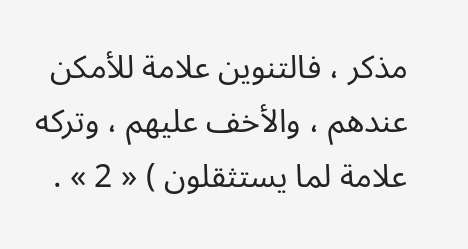مذكر ، فالتنوين علامة للأمكن عندهم ، والأخف عليهم ، وتركه علامة لما يستثقلون ) « 2 » .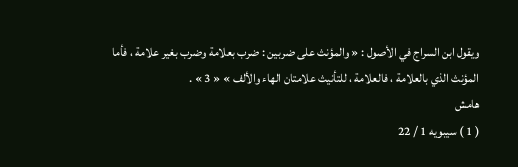ويقول ابن السراج في الأصول : « والمؤنث على ضربين : ضرب بعلامة وضرب بغير علامة ، فأما المؤنث الذي بالعلامة ، فالعلامة ، للتأنيث علامتان الهاء والألف » « 3 » .
هامش
( 1 ) سيبويه 1 / 22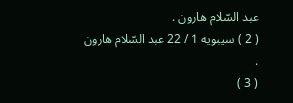عبد السّلام هارون .
( 2 ) سيبويه 1 / 22 عبد السّلام هارون .
( 3 )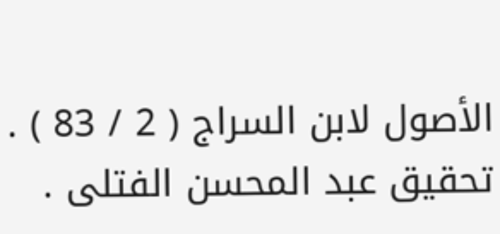الأصول لابن السراج ( 2 / 83 ) . تحقيق عبد المحسن الفتلى .